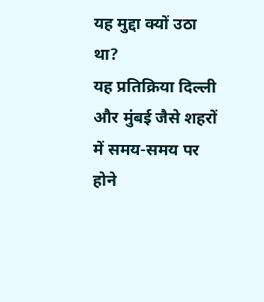यह मुद्दा क्यों उठा था?
यह प्रतिक्रिया दिल्ली और मुंबई जैसे शहरों में समय-समय पर होने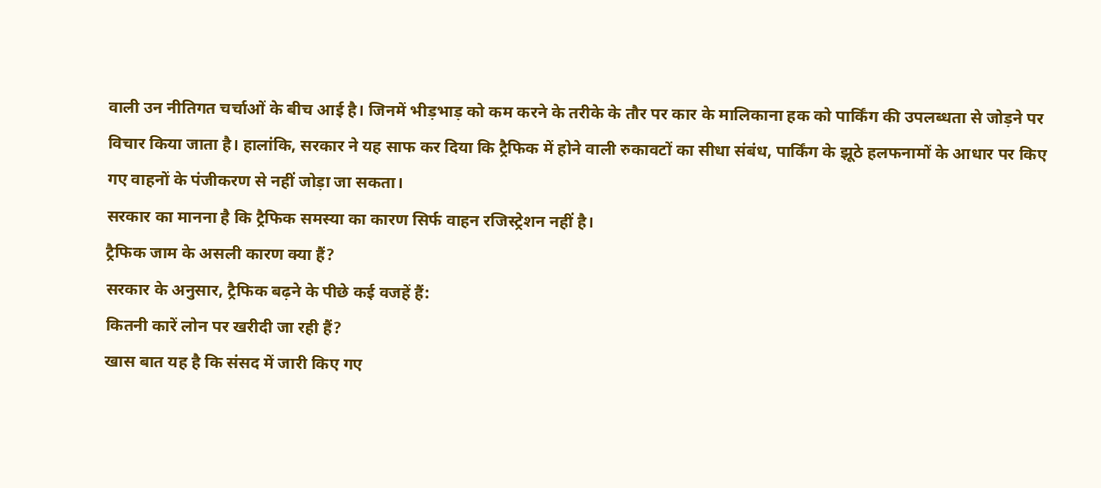वाली उन नीतिगत चर्चाओं के बीच आई है। जिनमें भीड़भाड़ को कम करने के तरीके के तौर पर कार के मालिकाना हक को पार्किंग की उपलब्धता से जोड़ने पर विचार किया जाता है। हालांकि, सरकार ने यह साफ कर दिया कि ट्रैफिक में होने वाली रुकावटों का सीधा संबंध, पार्किंग के झूठे हलफनामों के आधार पर किए गए वाहनों के पंजीकरण से नहीं जोड़ा जा सकता।
सरकार का मानना है कि ट्रैफिक समस्या का कारण सिर्फ वाहन रजिस्ट्रेशन नहीं है।
ट्रैफिक जाम के असली कारण क्या हैं?
सरकार के अनुसार, ट्रैफिक बढ़ने के पीछे कई वजहें हैं:
कितनी कारें लोन पर खरीदी जा रही हैं?
खास बात यह है कि संसद में जारी किए गए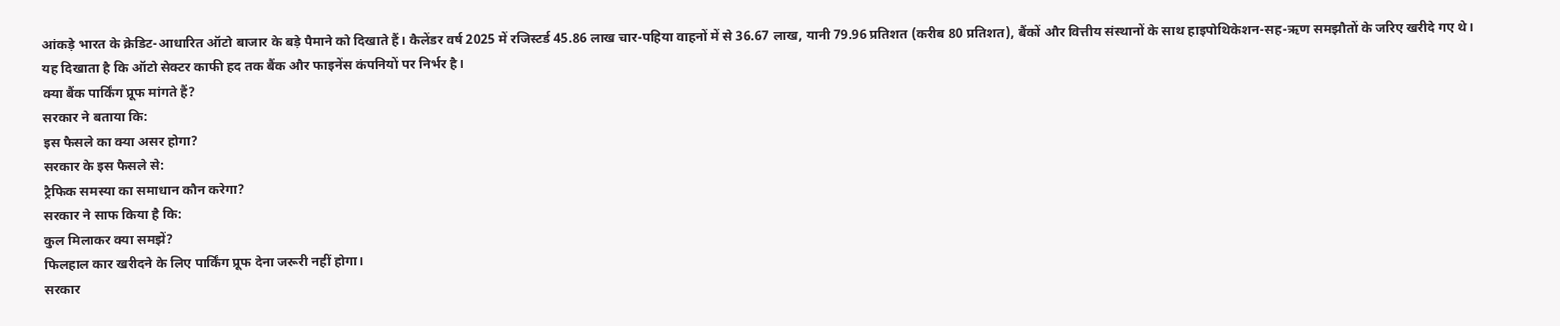आंकड़े भारत के क्रेडिट-आधारित ऑटो बाजार के बड़े पैमाने को दिखाते हैं। कैलेंडर वर्ष 2025 में रजिस्टर्ड 45.86 लाख चार-पहिया वाहनों में से 36.67 लाख, यानी 79.96 प्रतिशत (करीब 80 प्रतिशत), बैंकों और वित्तीय संस्थानों के साथ हाइपोथिकेशन-सह-ऋण समझौतों के जरिए खरीदे गए थे।
यह दिखाता है कि ऑटो सेक्टर काफी हद तक बैंक और फाइनेंस कंपनियों पर निर्भर है।
क्या बैंक पार्किंग प्रूफ मांगते हैं?
सरकार ने बताया कि:
इस फैसले का क्या असर होगा?
सरकार के इस फैसले से:
ट्रैफिक समस्या का समाधान कौन करेगा?
सरकार ने साफ किया है कि:
कुल मिलाकर क्या समझें?
फिलहाल कार खरीदने के लिए पार्किंग प्रूफ देना जरूरी नहीं होगा।
सरकार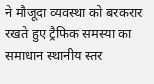ने मौजूदा व्यवस्था को बरकरार रखते हुए ट्रैफिक समस्या का समाधान स्थानीय स्तर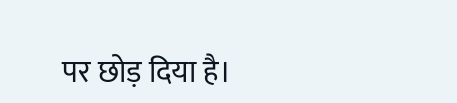पर छोड़ दिया है।